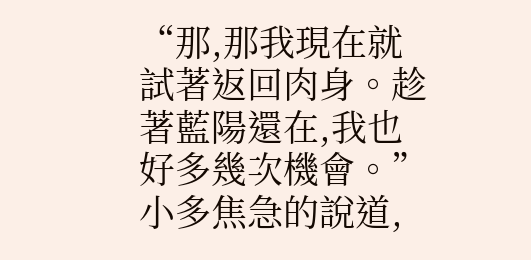“那,那我現在就試著返回肉身。趁著藍陽還在,我也好多幾次機會。”小多焦急的說道,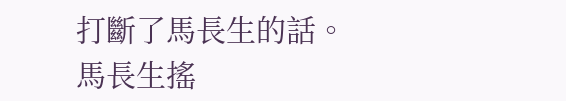打斷了馬長生的話。
馬長生搖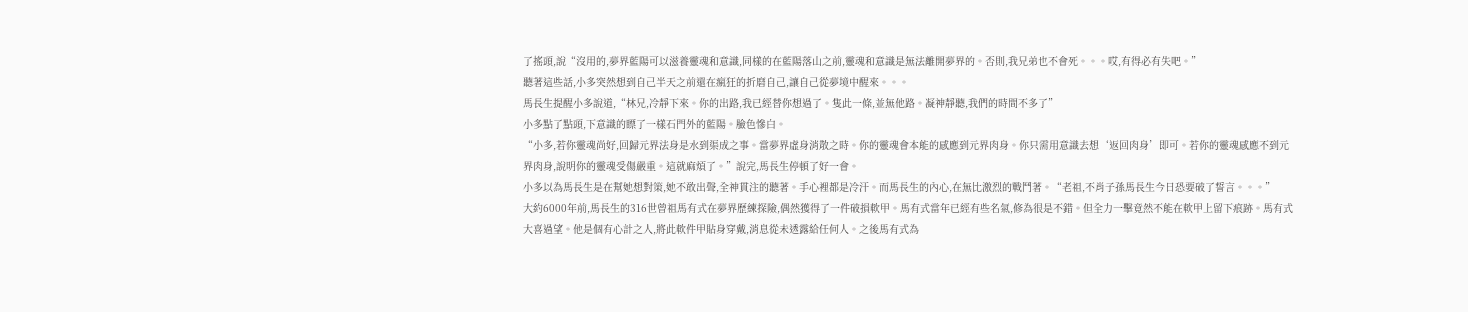了搖頭,說“沒用的,夢界藍陽可以滋養靈魂和意識,同樣的在藍陽落山之前,靈魂和意識是無法離開夢界的。否則,我兄弟也不會死。。。哎,有得必有失吧。”
聽著這些話,小多突然想到自己半天之前還在瘋狂的折磨自己,讓自己從夢境中醒來。。。
馬長生提醒小多說道,“林兄,冷靜下來。你的出路,我已經替你想過了。隻此一條,並無他路。凝神靜聽,我們的時間不多了”
小多點了點頭,下意識的瞟了一樣石門外的藍陽。臉色慘白。
“小多,若你靈魂尚好,回歸元界法身是水到渠成之事。當夢界虛身消散之時。你的靈魂會本能的感應到元界肉身。你只需用意識去想‘返回肉身’即可。若你的靈魂感應不到元界肉身,說明你的靈魂受傷嚴重。這就麻煩了。”說完,馬長生停頓了好一會。
小多以為馬長生是在幫她想對策,她不敢出聲,全神貫注的聽著。手心裡都是冷汗。而馬長生的內心,在無比激烈的戰鬥著。“老祖,不肖子孫馬長生今日恐要破了誓言。。。”
大約6000年前,馬長生的316世曾祖馬有式在夢界歷練探險,偶然獲得了一件破損軟甲。馬有式當年已經有些名氣,修為很是不錯。但全力一擊竟然不能在軟甲上留下痕跡。馬有式大喜過望。他是個有心計之人,將此軟件甲貼身穿戴,消息從未透露給任何人。之後馬有式為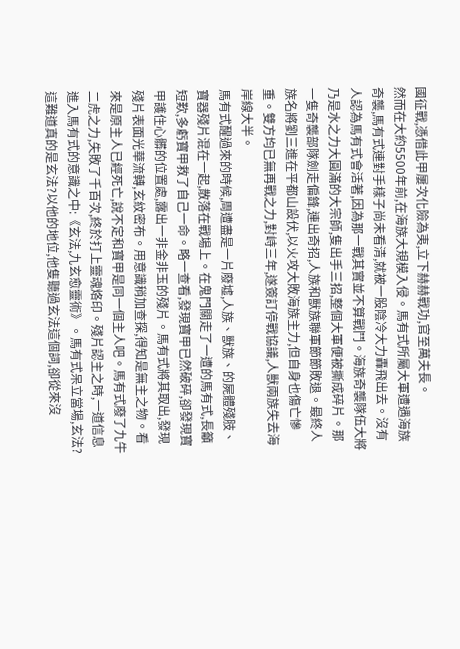國征戰,憑借此甲屢次化險為夷,立下赫赫戰功,官至萬夫長。
然而在大約5500年前,在海族大規模入侵。馬有式所屬大軍遭遇海族奇襲,馬有式連對手樣子尚未看清,就被一股陰冷大力轟飛出去。沒有人認為馬有式會活著,因為那一戰其實並不算戰鬥。海族奇襲隊伍大將乃是水之力大圓滿的大宗師,隻出手三招,整個大軍便被撕成碎片。那一隻奇襲部隊劍走偏鋒,連出奇招,人族和獸族聯軍節節敗退。最終人族名將劉三進在平都山設伏,以火攻大敗海族主力,但自身也傷亡慘重。雙方均已無再戰之力,對峙三年,遂簽訂停戰協議,人獸兩族失去海岸線大半。
馬有式醒過來的時候,周遭盡是一片廢墟,人族、獸族、的屍體殘肢、寶器殘片混在一起,散落在戰場上。在鬼門關走了一遭的馬有式,長籲短歎,多虧寶甲救了自己一命。略一查看,發現寶甲已然破碎,卻發現寶甲護住心髒的位置處,露出一非金非玉的殘片。馬有式將其取出,發現殘片表面光華流轉,玄紋密布。用意識稍加查探,得知是無主之物。看來是原主人已經死亡,說不定和寶甲是同一個主人吧。馬有式廢了九牛二虎之力,失敗了千百次,終於打上靈魂烙印。殘片認主之時,一道信息進入馬有式的意識之中:《玄法,九玄愈靈術》。馬有式呆立當場,玄法?這難道真的是玄法?以他的地位,他隻聽過玄法這個詞,卻從來沒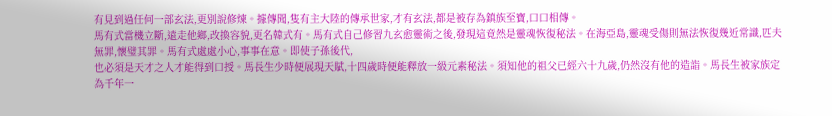有見到過任何一部玄法,更別說修煉。據傳聞,隻有主大陸的傳承世家,才有玄法,都是被存為鎮族至寶,口口相傳。
馬有式當機立斷,遠走他鄉,改換容貌,更名韓式有。馬有式自己修習九玄愈靈術之後,發現這竟然是靈魂恢復秘法。在海亞島,靈魂受傷則無法恢復幾近常識,匹夫無罪,懷璧其罪。馬有式處處小心,事事在意。即使子孫後代,
也必須是天才之人才能得到口授。馬長生少時便展現天賦,十四歲時便能釋放一級元素秘法。須知他的祖父已經六十九歲,仍然沒有他的造詣。馬長生被家族定為千年一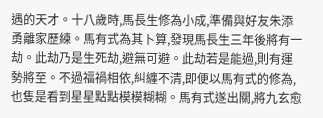遇的天才。十八歲時,馬長生修為小成,準備與好友朱添勇離家歷練。馬有式為其卜算,發現馬長生三年後將有一劫。此劫乃是生死劫,避無可避。此劫若是能過,則有運勢將至。不過福禍相依,糾纏不清,即便以馬有式的修為,也隻是看到星星點點模模糊糊。馬有式遂出關,將九玄愈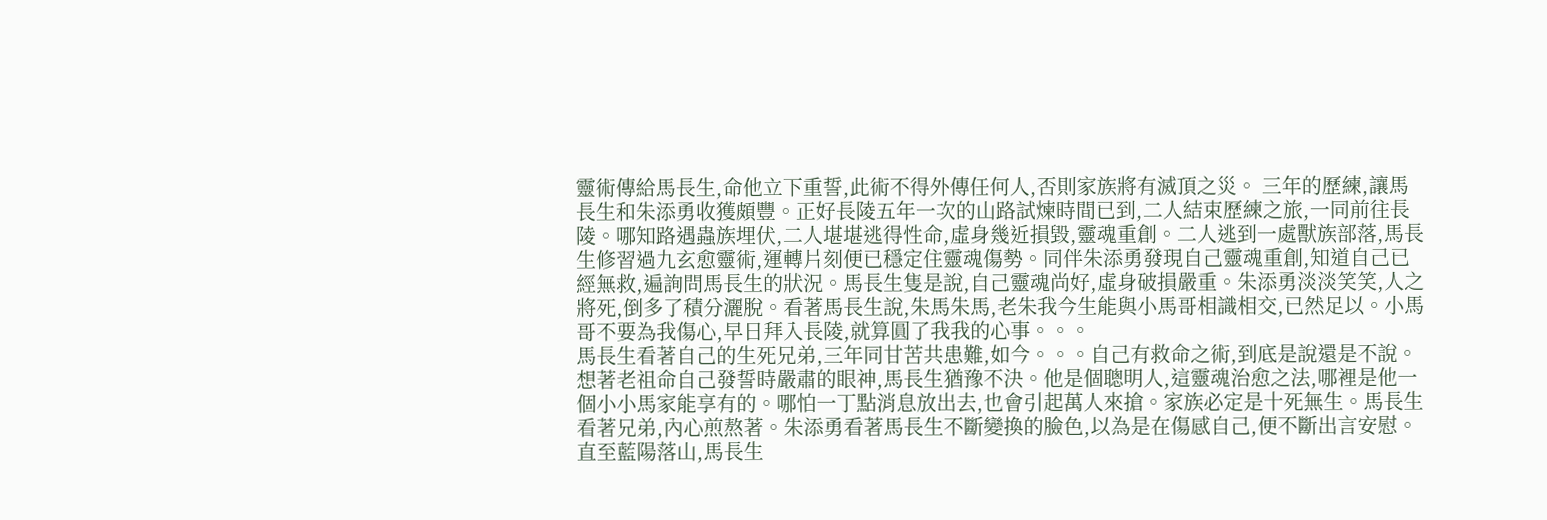靈術傳給馬長生,命他立下重誓,此術不得外傳任何人,否則家族將有滅頂之災。 三年的歷練,讓馬長生和朱添勇收獲頗豐。正好長陵五年一次的山路試煉時間已到,二人結束歷練之旅,一同前往長陵。哪知路遇蟲族埋伏,二人堪堪逃得性命,虛身幾近損毀,靈魂重創。二人逃到一處獸族部落,馬長生修習過九玄愈靈術,運轉片刻便已穩定住靈魂傷勢。同伴朱添勇發現自己靈魂重創,知道自己已經無救,遍詢問馬長生的狀況。馬長生隻是說,自己靈魂尚好,虛身破損嚴重。朱添勇淡淡笑笑,人之將死,倒多了積分灑脫。看著馬長生說,朱馬朱馬,老朱我今生能與小馬哥相識相交,已然足以。小馬哥不要為我傷心,早日拜入長陵,就算圓了我我的心事。。。
馬長生看著自己的生死兄弟,三年同甘苦共患難,如今。。。自己有救命之術,到底是說還是不說。想著老祖命自己發誓時嚴肅的眼神,馬長生猶豫不決。他是個聰明人,這靈魂治愈之法,哪裡是他一個小小馬家能享有的。哪怕一丁點消息放出去,也會引起萬人來搶。家族必定是十死無生。馬長生看著兄弟,內心煎熬著。朱添勇看著馬長生不斷變換的臉色,以為是在傷感自己,便不斷出言安慰。
直至藍陽落山,馬長生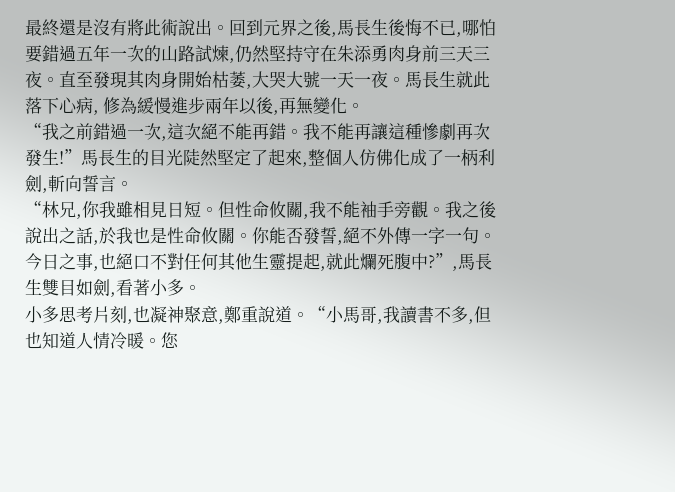最終還是沒有將此術說出。回到元界之後,馬長生後悔不已,哪怕要錯過五年一次的山路試煉,仍然堅持守在朱添勇肉身前三天三夜。直至發現其肉身開始枯萎,大哭大號一天一夜。馬長生就此落下心病, 修為緩慢進步兩年以後,再無變化。
“我之前錯過一次,這次絕不能再錯。我不能再讓這種慘劇再次發生!”馬長生的目光陡然堅定了起來,整個人仿佛化成了一柄利劍,斬向誓言。
“林兄,你我雖相見日短。但性命攸關,我不能袖手旁觀。我之後說出之話,於我也是性命攸關。你能否發誓,絕不外傳一字一句。今日之事,也絕口不對任何其他生靈提起,就此爛死腹中?”,馬長生雙目如劍,看著小多。
小多思考片刻,也凝神聚意,鄭重說道。“小馬哥,我讀書不多,但也知道人情冷暖。您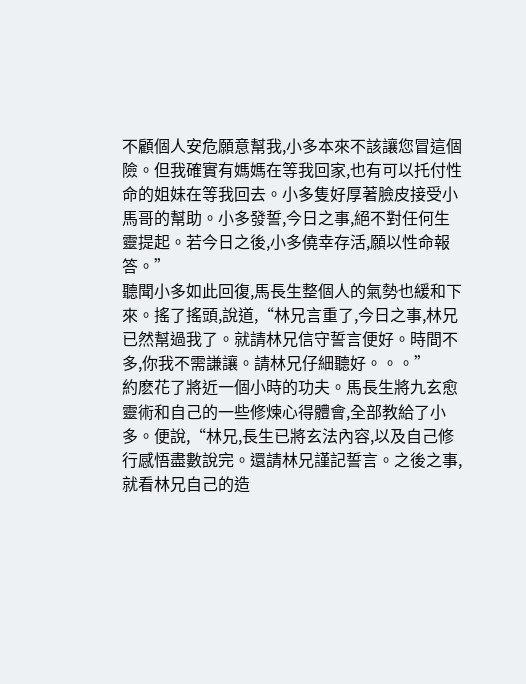不顧個人安危願意幫我,小多本來不該讓您冒這個險。但我確實有媽媽在等我回家,也有可以托付性命的姐妹在等我回去。小多隻好厚著臉皮接受小馬哥的幫助。小多發誓,今日之事,絕不對任何生靈提起。若今日之後,小多僥幸存活,願以性命報答。”
聽聞小多如此回復,馬長生整個人的氣勢也緩和下來。搖了搖頭,說道,“林兄言重了,今日之事,林兄已然幫過我了。就請林兄信守誓言便好。時間不多,你我不需謙讓。請林兄仔細聽好。。。”
約麽花了將近一個小時的功夫。馬長生將九玄愈靈術和自己的一些修煉心得體會,全部教給了小多。便說,“林兄,長生已將玄法內容,以及自己修行感悟盡數說完。還請林兄謹記誓言。之後之事,就看林兄自己的造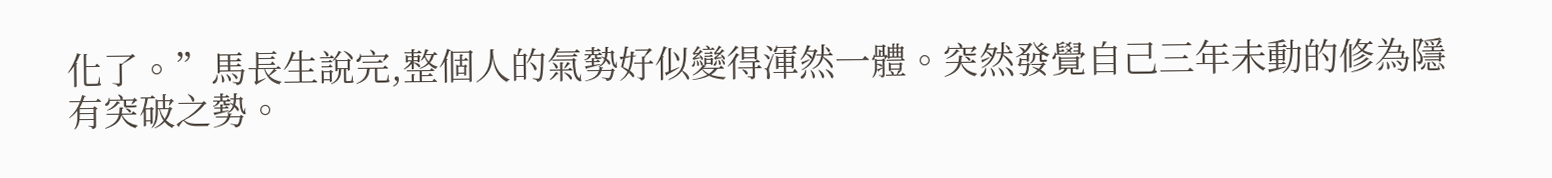化了。”馬長生說完,整個人的氣勢好似變得渾然一體。突然發覺自己三年未動的修為隱有突破之勢。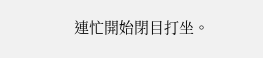連忙開始閉目打坐。